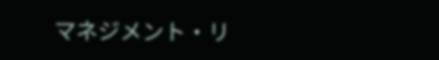マネジメント・リ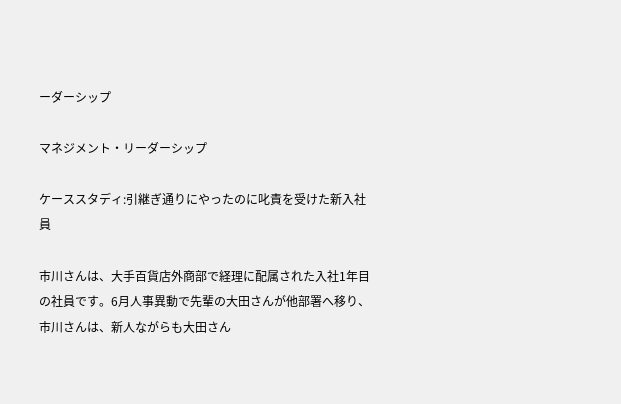ーダーシップ

マネジメント・リーダーシップ

ケーススタディ:引継ぎ通りにやったのに叱責を受けた新入社員

市川さんは、大手百貨店外商部で経理に配属された入社1年目の社員です。6月人事異動で先輩の大田さんが他部署へ移り、市川さんは、新人ながらも大田さん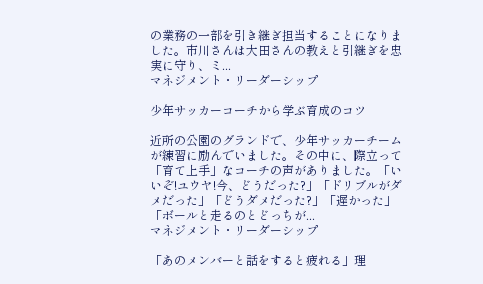の業務の一部を引き継ぎ担当することになりました。市川さんは大田さんの教えと引継ぎを忠実に守り、ミ...
マネジメント・リーダーシップ

少年サッカーコーチから学ぶ育成のコツ

近所の公園のグランドで、少年サッカーチームが練習に励んでいました。その中に、際立って「育て上手」なコーチの声がありました。「いいぞ!ユウヤ!今、どうだった?」「ドリブルがダメだった」「どうダメだった?」「遅かった」「ボールと走るのとどっちが...
マネジメント・リーダーシップ

「あのメンバーと話をすると疲れる」理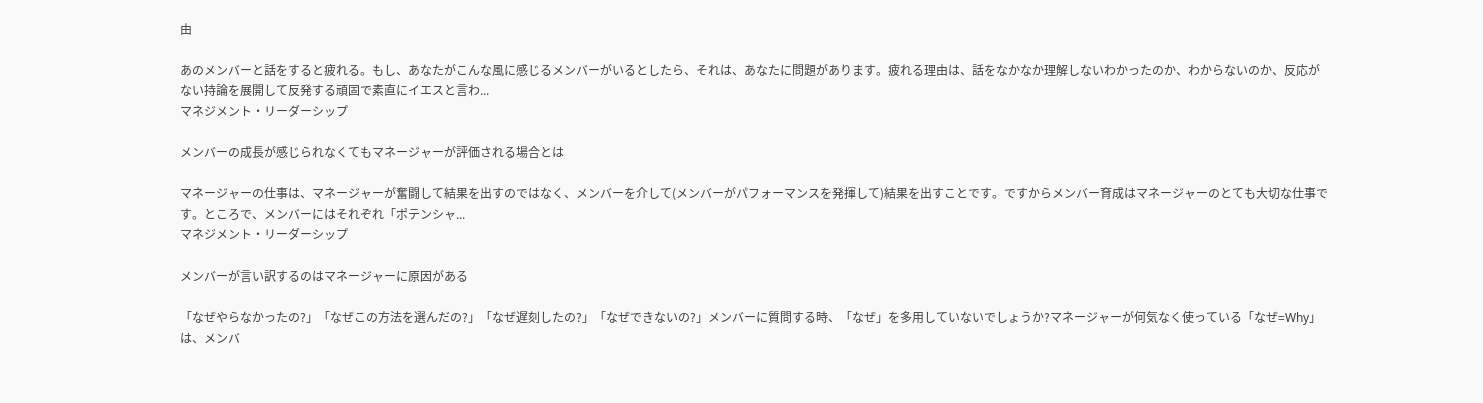由

あのメンバーと話をすると疲れる。もし、あなたがこんな風に感じるメンバーがいるとしたら、それは、あなたに問題があります。疲れる理由は、話をなかなか理解しないわかったのか、わからないのか、反応がない持論を展開して反発する頑固で素直にイエスと言わ...
マネジメント・リーダーシップ

メンバーの成長が感じられなくてもマネージャーが評価される場合とは

マネージャーの仕事は、マネージャーが奮闘して結果を出すのではなく、メンバーを介して(メンバーがパフォーマンスを発揮して)結果を出すことです。ですからメンバー育成はマネージャーのとても大切な仕事です。ところで、メンバーにはそれぞれ「ポテンシャ...
マネジメント・リーダーシップ

メンバーが言い訳するのはマネージャーに原因がある

「なぜやらなかったの?」「なぜこの方法を選んだの?」「なぜ遅刻したの?」「なぜできないの?」メンバーに質問する時、「なぜ」を多用していないでしょうか?マネージャーが何気なく使っている「なぜ=Why」は、メンバ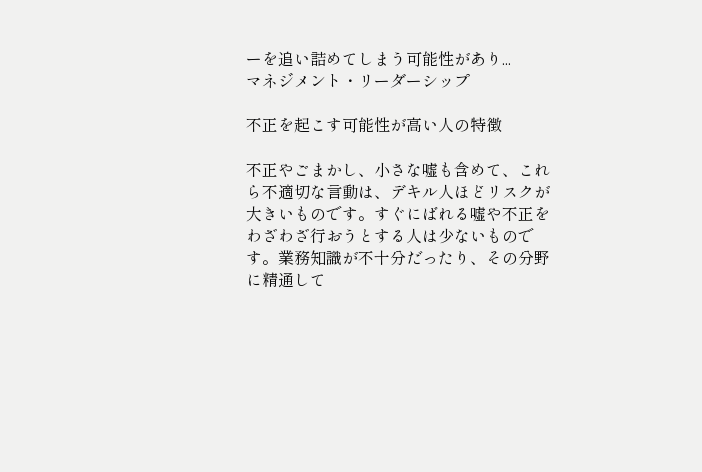ーを追い詰めてしまう可能性があり...
マネジメント・リーダーシップ

不正を起こす可能性が高い人の特徴

不正やごまかし、小さな嘘も含めて、これら不適切な言動は、デキル人ほどリスクが大きいものです。すぐにばれる嘘や不正をわざわざ行おうとする人は少ないものです。業務知識が不十分だったり、その分野に精通して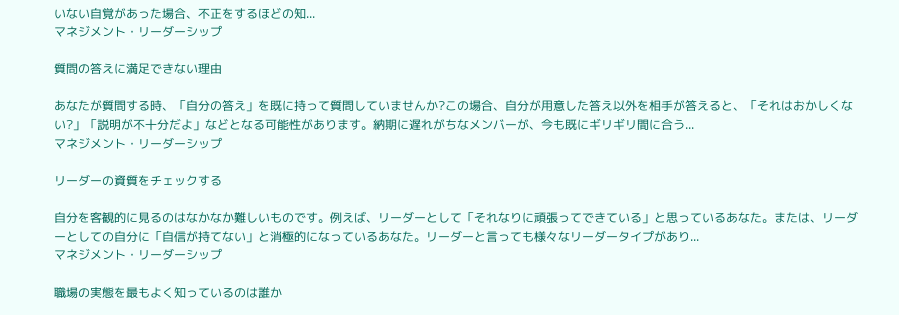いない自覚があった場合、不正をするほどの知...
マネジメント・リーダーシップ

質問の答えに満足できない理由

あなたが質問する時、「自分の答え」を既に持って質問していませんか?この場合、自分が用意した答え以外を相手が答えると、「それはおかしくない?」「説明が不十分だよ」などとなる可能性があります。納期に遅れがちなメンバーが、今も既にギリギリ間に合う...
マネジメント・リーダーシップ

リーダーの資質をチェックする

自分を客観的に見るのはなかなか難しいものです。例えば、リーダーとして「それなりに頑張ってできている」と思っているあなた。または、リーダーとしての自分に「自信が持てない」と消極的になっているあなた。リーダーと言っても様々なリーダータイプがあり...
マネジメント・リーダーシップ

職場の実態を最もよく知っているのは誰か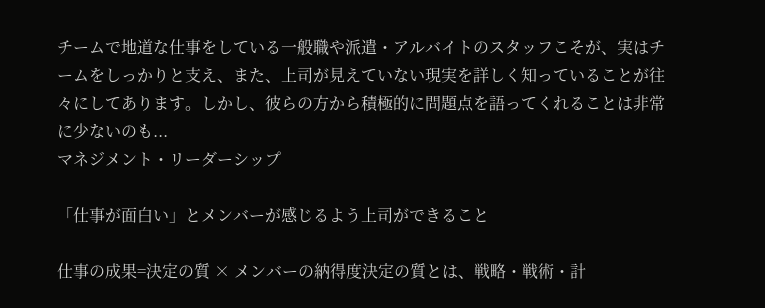チームで地道な仕事をしている一般職や派遣・アルバイトのスタッフこそが、実はチームをしっかりと支え、また、上司が見えていない現実を詳しく知っていることが往々にしてあります。しかし、彼らの方から積極的に問題点を語ってくれることは非常に少ないのも...
マネジメント・リーダーシップ

「仕事が面白い」とメンバーが感じるよう上司ができること

仕事の成果=決定の質 × メンバーの納得度決定の質とは、戦略・戦術・計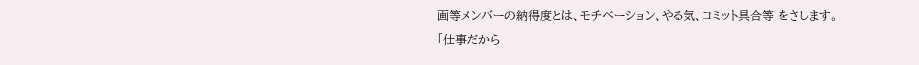画等メンバーの納得度とは、モチベーション、やる気、コミット具合等 をさします。「仕事だから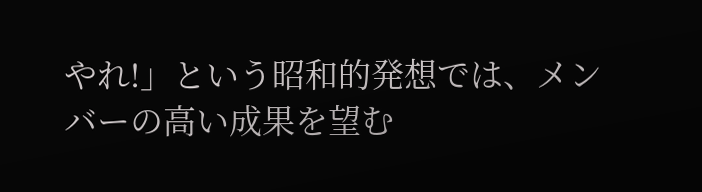やれ!」という昭和的発想では、メンバーの高い成果を望む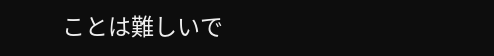ことは難しいで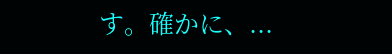す。確かに、...